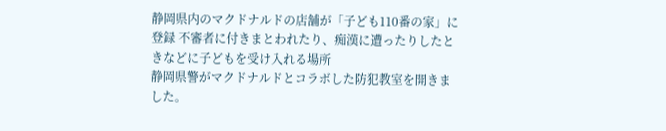静岡県内のマクドナルドの店舗が「子ども110番の家」に登録 不審者に付きまとわれたり、痴漢に遭ったりしたときなどに子どもを受け入れる場所
静岡県警がマクドナルドとコラボした防犯教室を開きました。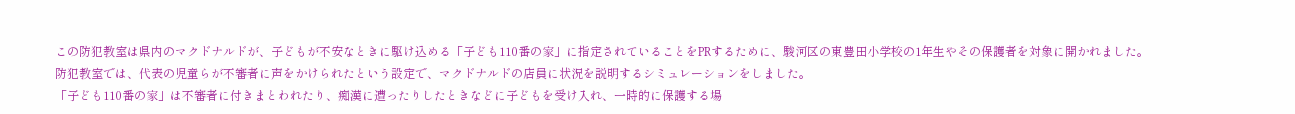この防犯教室は県内のマクドナルドが、子どもが不安なときに駆け込める「子ども110番の家」に指定されていることをPRするために、駿河区の東豊田小学校の1年生やその保護者を対象に開かれました。
防犯教室では、代表の児童らが不審者に声をかけられたという設定で、マクドナルドの店員に状況を説明するシミュレーションをしました。
「子ども110番の家」は不審者に付きまとわれたり、痴漢に遭ったりしたときなどに子どもを受け入れ、一時的に保護する場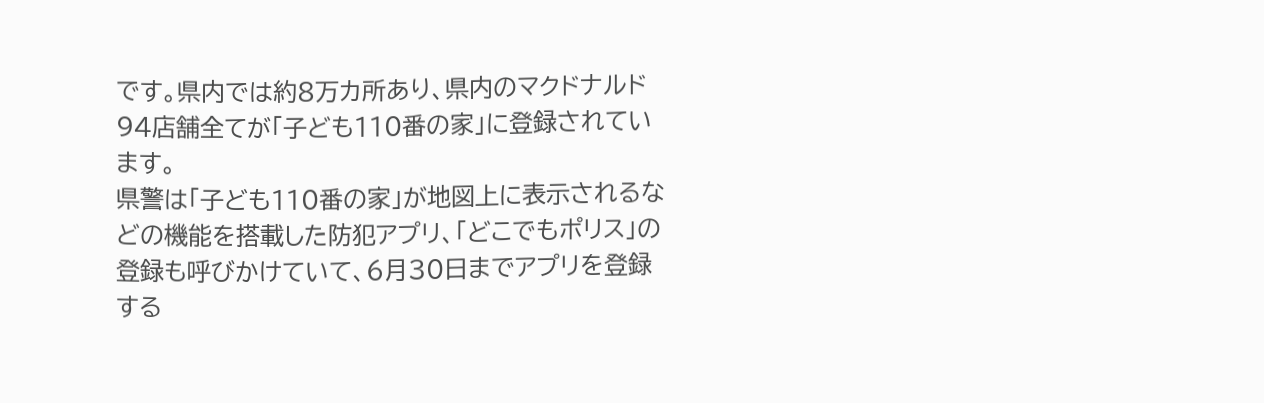です。県内では約8万カ所あり、県内のマクドナルド94店舗全てが「子ども110番の家」に登録されています。
県警は「子ども110番の家」が地図上に表示されるなどの機能を搭載した防犯アプリ、「どこでもポリス」の登録も呼びかけていて、6月30日までアプリを登録する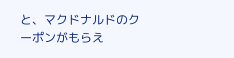と、マクドナルドのクーポンがもらえ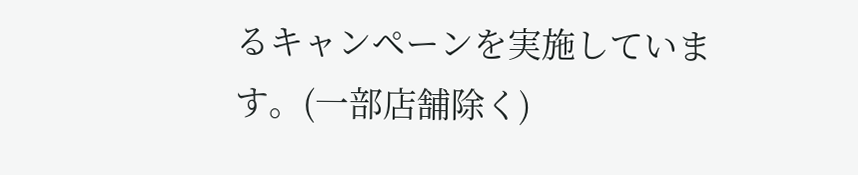るキャンペーンを実施しています。(一部店舗除く)